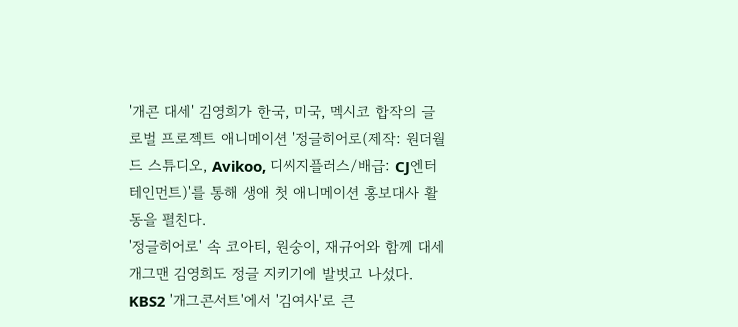'개콘 대세' 김영희가 한국, 미국, 멕시코 합작의 글로벌 프로젝트 애니메이션 '정글히어로(제작: 원더월드 스튜디오, Avikoo, 디씨지플러스/배급: CJ엔터테인먼트)'를 통해 생애 첫 애니메이션 홍보대사 활동을 펼친다.
'정글히어로' 속 코아티, 원숭이, 재규어와 함께 대세 개그맨 김영희도 정글 지키기에 발벗고 나섰다. KBS2 '개그콘서트'에서 '김여사'로 큰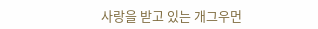사랑을 받고 있는 개그우먼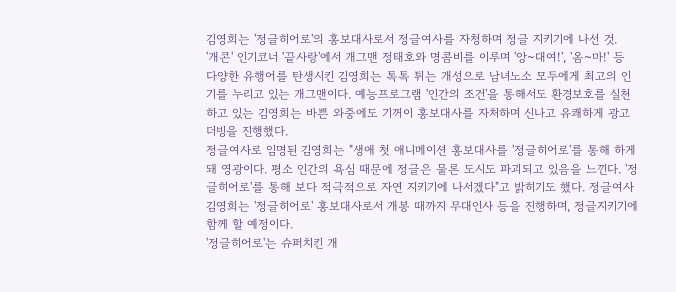김영희는 '정글히어로'의 홍보대사로서 정글여사를 자청하며 정글 지키기에 나선 것.
'개콘' 인기코너 '끝사랑'에서 개그맨 정태호와 명콤비를 이루며 '앙~대여!', '옴~마!' 등 다양한 유행어를 탄생시킨 김영희는 톡톡 튀는 개성으로 남녀노소 모두에게 최고의 인기를 누리고 있는 개그맨이다. 예능프로그램 '인간의 조건'을 통해서도 환경보호를 실천하고 있는 김영희는 바쁜 와중에도 기꺼이 홍보대사를 자처하며 신나고 유쾌하게 광고더빙을 진행했다.
정글여사로 임명된 김영희는 "생애 첫 애니메이션 홍보대사를 '정글히어로'를 통해 하게 돼 영광이다. 평소 인간의 욕심 때문에 정글은 물론 도시도 파괴되고 있음을 느낀다. '정글히어로'를 통해 보다 적극적으로 자연 지키기에 나서겠다"고 밝히기도 했다. 정글여사 김영희는 '정글히어로' 홍보대사로서 개봉 때까지 무대인사 등을 진행하며, 정글지키기에 함께 할 예정이다.
'정글히어로'는 슈퍼치킨 개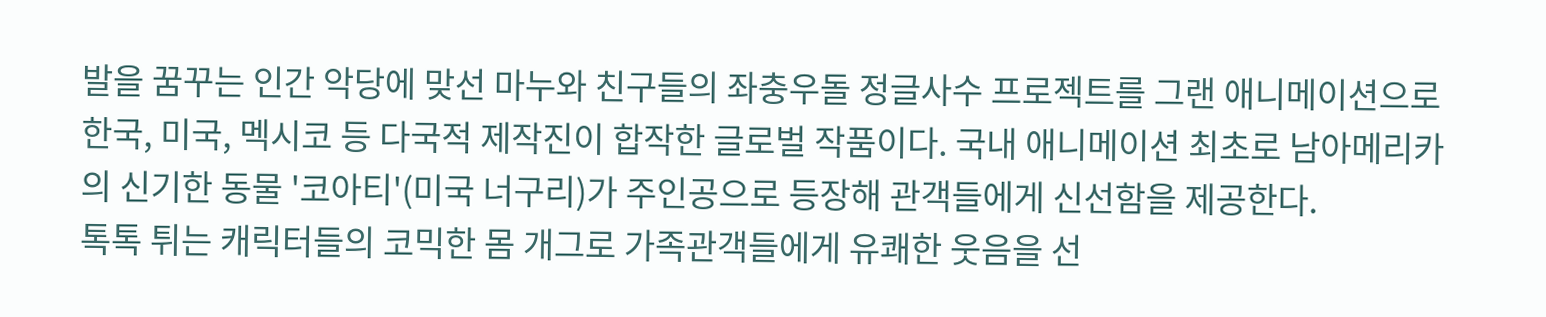발을 꿈꾸는 인간 악당에 맞선 마누와 친구들의 좌충우돌 정글사수 프로젝트를 그랜 애니메이션으로 한국, 미국, 멕시코 등 다국적 제작진이 합작한 글로벌 작품이다. 국내 애니메이션 최초로 남아메리카의 신기한 동물 '코아티'(미국 너구리)가 주인공으로 등장해 관객들에게 신선함을 제공한다.
톡톡 튀는 캐릭터들의 코믹한 몸 개그로 가족관객들에게 유쾌한 웃음을 선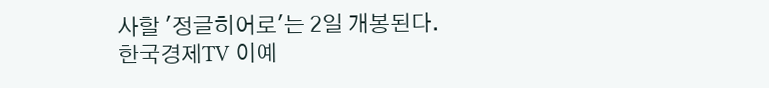사할 '정글히어로'는 2일 개봉된다.
한국경제TV 이예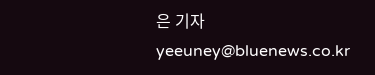은 기자
yeeuney@bluenews.co.kr